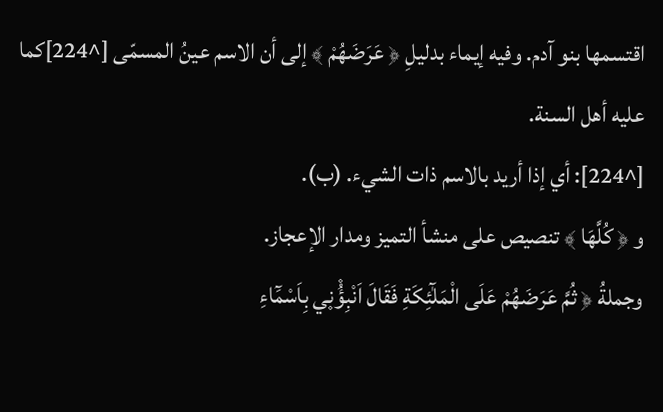اقتسمها بنو آدم. وفيه إيماء بدليلِ ﴿ عَرَضَهُمْ ﴾ إلى أن الاسم عينُ المسمّى [^224]كما عليه أهل السنة.
[^224]: أي إذا أريد بالاسم ذات الشيء. (ب).
و ﴿ كُلَّهَا ﴾ تنصيص على منشأ التميز ومدار الإعجاز.
وجملةُ ﴿ ثُمَّ عَرَضَهُمْ عَلَى الْمَلٰٓئِكَةِ فَقَالَ اَنْبِؤُ۫ن۪ي بِاَسْمَٓاءِ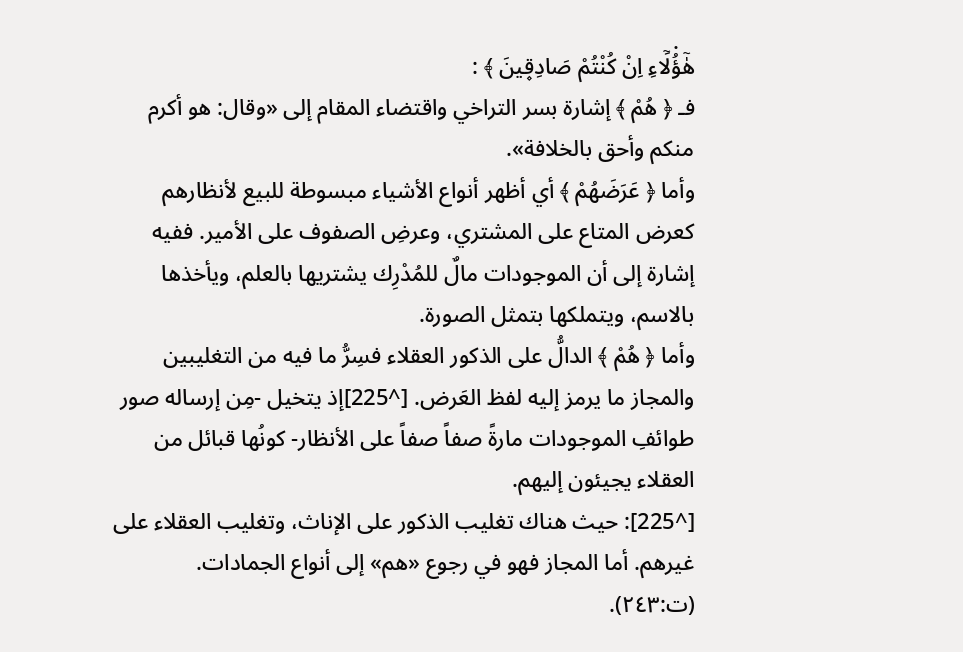هٰٓؤُ۬لَٓاءِ اِنْ كُنْتُمْ صَادِق۪ينَ ﴾ :
فـ ﴿ هُمْ ﴾ إشارة بسر التراخي واقتضاء المقام إلى «وقال: هو أكرم منكم وأحق بالخلافة».
وأما ﴿ عَرَضَهُمْ ﴾ أي أظهر أنواع الأشياء مبسوطة للبيع لأنظارهم كعرض المتاع على المشتري، وعرضِ الصفوف على الأمير. ففيه إشارة إلى أن الموجودات مالٌ للمُدْرِك يشتريها بالعلم، ويأخذها بالاسم، ويتملكها بتمثل الصورة.
وأما ﴿ هُمْ ﴾ الدالُّ على الذكور العقلاء فسِرُّ ما فيه من التغليبين والمجاز ما يرمز إليه لفظ العَرض. [^225]إذ يتخيل -مِن إرساله صور طوائفِ الموجودات مارةً صفاً صفاً على الأنظار- كونُها قبائل من العقلاء يجيئون إليهم.
[^225]: حيث هناك تغليب الذكور على الإناث، وتغليب العقلاء على غيرهم. أما المجاز فهو في رجوع «هم» إلى أنواع الجمادات. (ت:٢٤٣).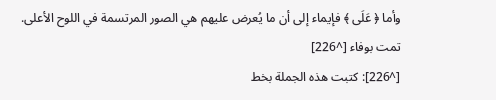وأما ﴿ عَلَى ﴾ فإيماء إلى أن ما يُعرض عليهم هي الصور المرتسمة في اللوح الأعلى.
تمت بوفاء [^226]
[^226]: كتبت هذه الجملة بخط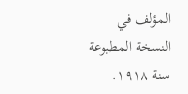المؤلف في النسخة المطبوعة سنة ١٩١٨.